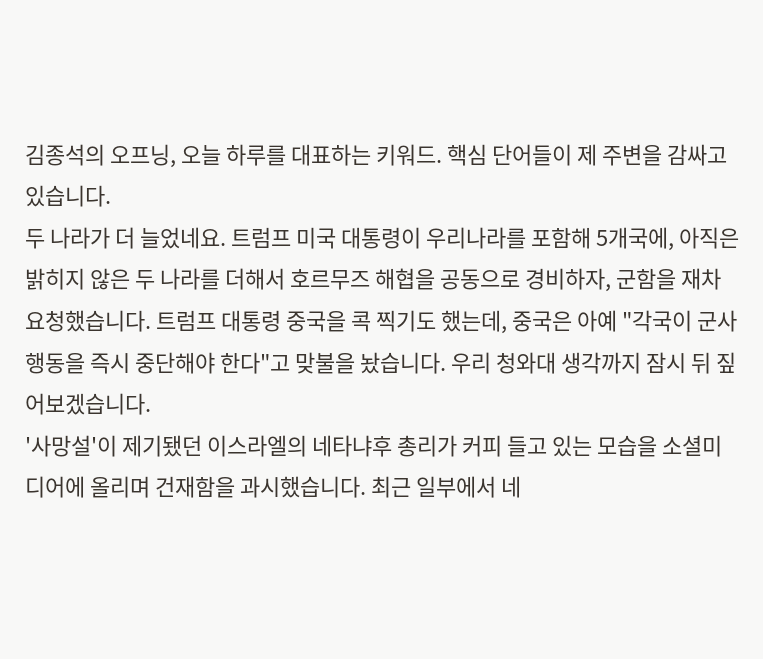김종석의 오프닝, 오늘 하루를 대표하는 키워드. 핵심 단어들이 제 주변을 감싸고 있습니다.
두 나라가 더 늘었네요. 트럼프 미국 대통령이 우리나라를 포함해 5개국에, 아직은 밝히지 않은 두 나라를 더해서 호르무즈 해협을 공동으로 경비하자, 군함을 재차 요청했습니다. 트럼프 대통령 중국을 콕 찍기도 했는데, 중국은 아예 "각국이 군사 행동을 즉시 중단해야 한다"고 맞불을 놨습니다. 우리 청와대 생각까지 잠시 뒤 짚어보겠습니다.
'사망설'이 제기됐던 이스라엘의 네타냐후 총리가 커피 들고 있는 모습을 소셜미디어에 올리며 건재함을 과시했습니다. 최근 일부에서 네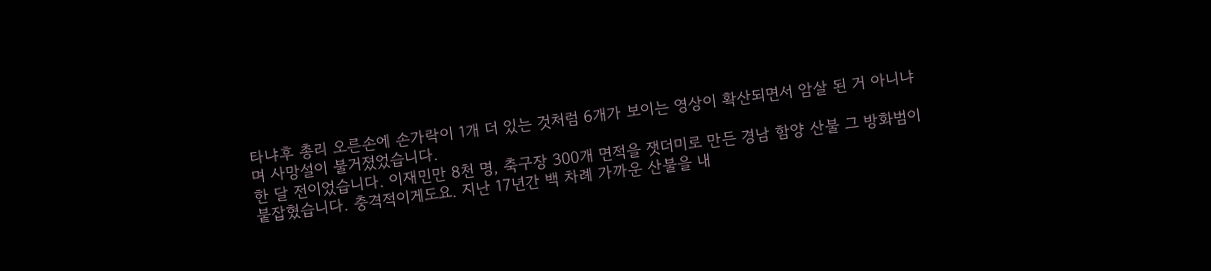타냐후 총리 오른손에 손가락이 1개 더 있는 것처럼 6개가 보이는 영상이 확산되면서 암살 된 거 아니냐며 사망설이 불거졌었습니다.
한 달 전이었습니다. 이재민만 8천 명, 축구장 300개 면적을 잿더미로 만든 경남 함양 산불 그 방화범이 붙잡혔습니다. 충격적이게도요. 지난 17년간 백 차례 가까운 산불을 내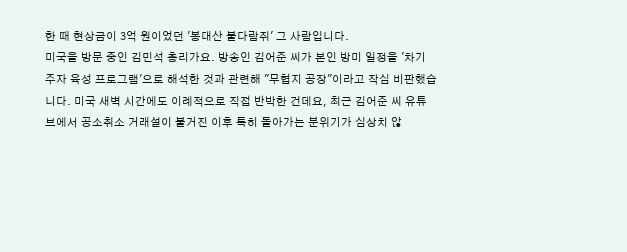한 때 현상금이 3억 원이었던 '봉대산 불다람쥐' 그 사람입니다.
미국을 방문 중인 김민석 총리가요. 방송인 김어준 씨가 본인 방미 일정을 '차기 주자 육성 프로그램'으로 해석한 것과 관련해 "무협지 공장"이라고 작심 비판했습니다. 미국 새벽 시간에도 이례적으로 직접 반박한 건데요, 최근 김어준 씨 유튜브에서 공소취소 거래설이 불거진 이후 특히 돌아가는 분위기가 심상치 않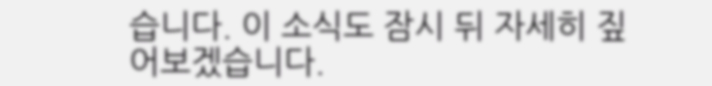습니다. 이 소식도 잠시 뒤 자세히 짚어보겠습니다.